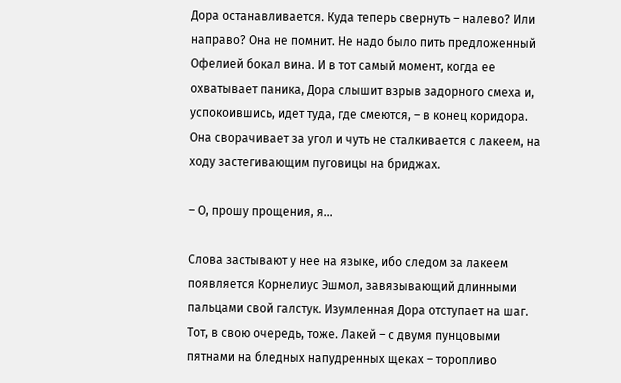Дора останавливается. Куда теперь свернуть – налево? Или направо? Она не помнит. Не надо было пить предложенный Офелией бокал вина. И в тот самый момент, когда ее охватывает паника, Дора слышит взрыв задорного смеха и, успокоившись, идет туда, где смеются, – в конец коридора. Она сворачивает за угол и чуть не сталкивается с лакеем, на ходу застегивающим пуговицы на бриджах.

– О, прошу прощения, я…

Слова застывают у нее на языке, ибо следом за лакеем появляется Корнелиус Эшмол, завязывающий длинными пальцами свой галстук. Изумленная Дора отступает на шаг. Тот, в свою очередь, тоже. Лакей – с двумя пунцовыми пятнами на бледных напудренных щеках – торопливо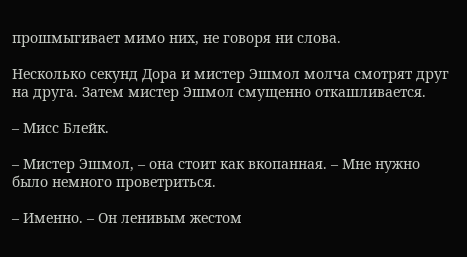прошмыгивает мимо них, не говоря ни слова.

Несколько секунд Дора и мистер Эшмол молча смотрят друг на друга. Затем мистер Эшмол смущенно откашливается.

– Мисс Блейк.

– Мистер Эшмол, – она стоит как вкопанная. – Мне нужно было немного проветриться.

– Именно. – Он ленивым жестом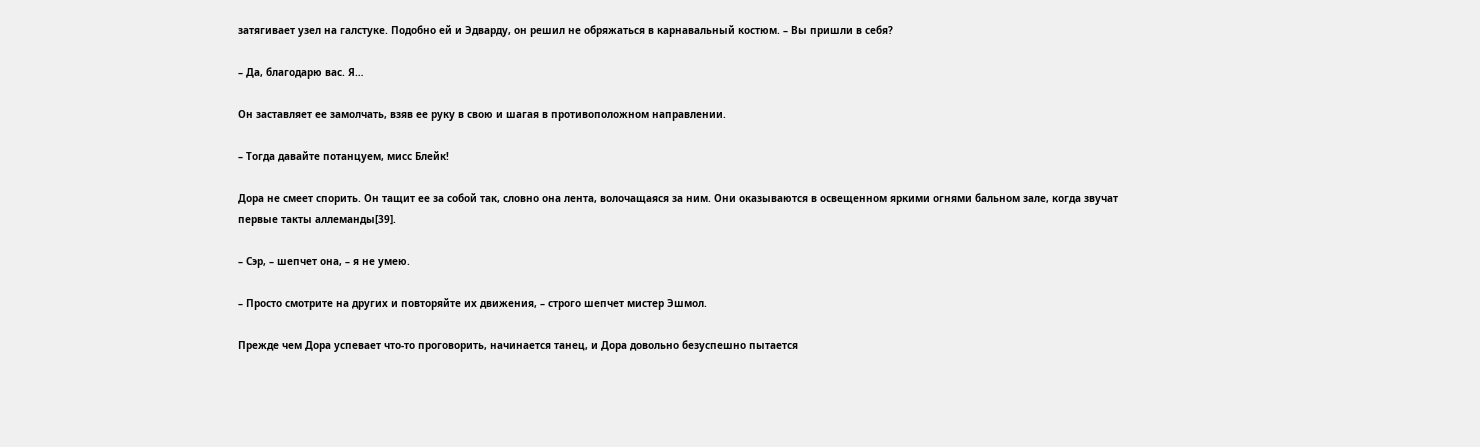затягивает узел на галстуке. Подобно ей и Эдварду, он решил не обряжаться в карнавальный костюм. – Вы пришли в себя?

– Да, благодарю вас. Я…

Он заставляет ее замолчать, взяв ее руку в свою и шагая в противоположном направлении.

– Тогда давайте потанцуем, мисс Блейк!

Дора не смеет спорить. Он тащит ее за собой так, словно она лента, волочащаяся за ним. Они оказываются в освещенном яркими огнями бальном зале, когда звучат первые такты аллеманды[39].

– Сэр, – шепчет она, – я не умею.

– Просто смотрите на других и повторяйте их движения, – строго шепчет мистер Эшмол.

Прежде чем Дора успевает что-то проговорить, начинается танец, и Дора довольно безуспешно пытается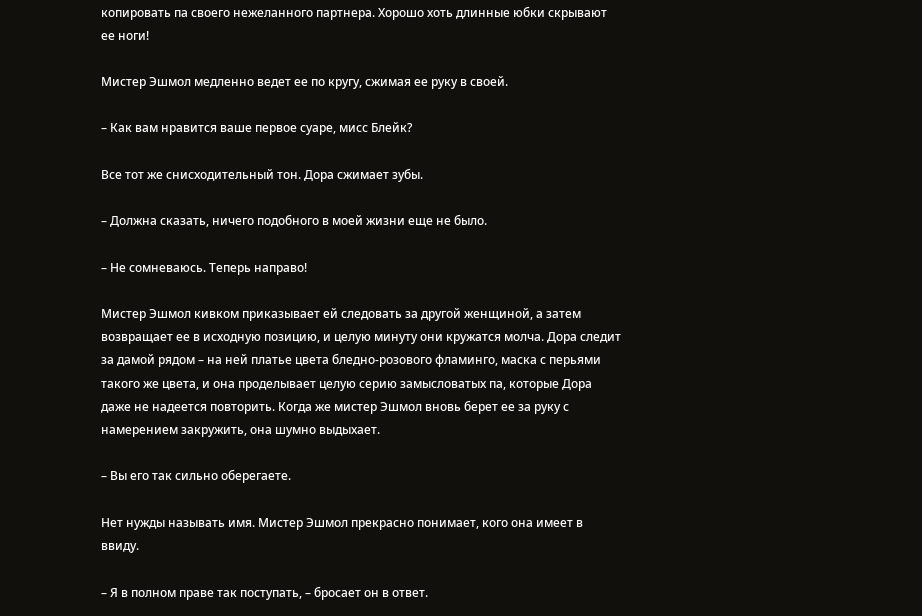копировать па своего нежеланного партнера. Хорошо хоть длинные юбки скрывают ее ноги!

Мистер Эшмол медленно ведет ее по кругу, сжимая ее руку в своей.

– Как вам нравится ваше первое суаре, мисс Блейк?

Все тот же снисходительный тон. Дора сжимает зубы.

– Должна сказать, ничего подобного в моей жизни еще не было.

– Не сомневаюсь. Теперь направо!

Мистер Эшмол кивком приказывает ей следовать за другой женщиной, а затем возвращает ее в исходную позицию, и целую минуту они кружатся молча. Дора следит за дамой рядом – на ней платье цвета бледно-розового фламинго, маска с перьями такого же цвета, и она проделывает целую серию замысловатых па, которые Дора даже не надеется повторить. Когда же мистер Эшмол вновь берет ее за руку с намерением закружить, она шумно выдыхает.

– Вы его так сильно оберегаете.

Нет нужды называть имя. Мистер Эшмол прекрасно понимает, кого она имеет в ввиду.

– Я в полном праве так поступать, – бросает он в ответ.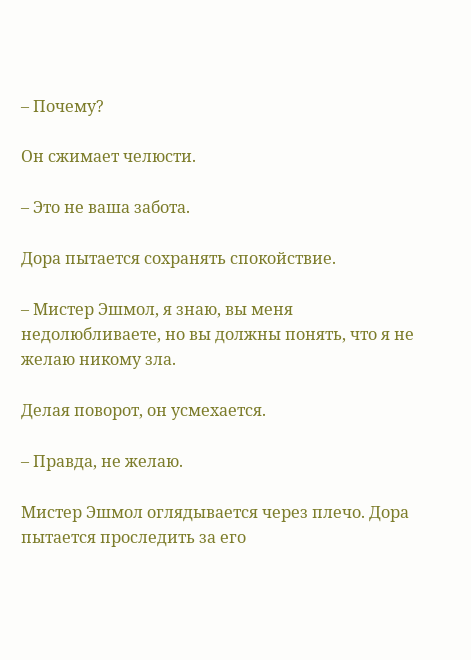– Почему?

Он сжимает челюсти.

– Это не ваша забота.

Дора пытается сохранять спокойствие.

– Мистер Эшмол, я знаю, вы меня недолюбливаете, но вы должны понять, что я не желаю никому зла.

Делая поворот, он усмехается.

– Правда, не желаю.

Мистер Эшмол оглядывается через плечо. Дора пытается проследить за его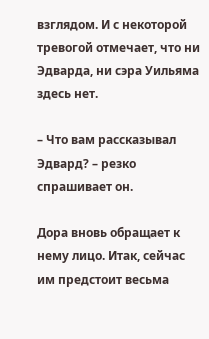взглядом. И с некоторой тревогой отмечает, что ни Эдварда, ни сэра Уильяма здесь нет.

– Что вам рассказывал Эдвард? – резко спрашивает он.

Дора вновь обращает к нему лицо. Итак, сейчас им предстоит весьма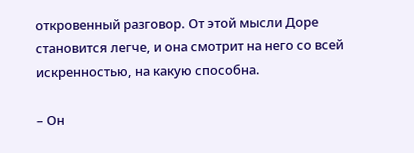откровенный разговор. От этой мысли Доре становится легче, и она смотрит на него со всей искренностью, на какую способна.

– Он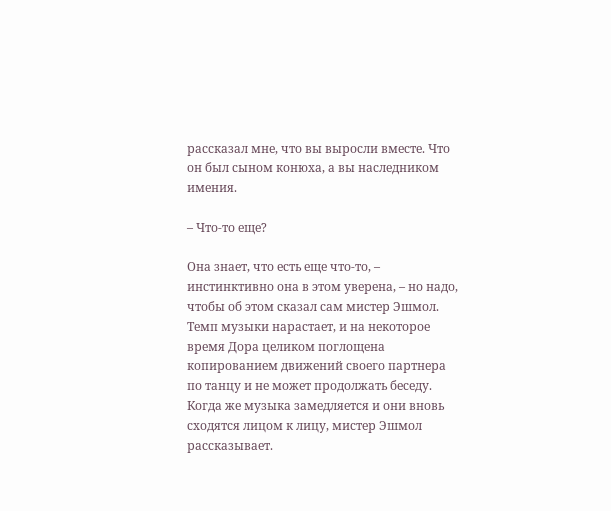рассказал мне, что вы выросли вместе. Что он был сыном конюха, а вы наследником имения.

– Что-то еще?

Она знает, что есть еще что-то, – инстинктивно она в этом уверена, – но надо, чтобы об этом сказал сам мистер Эшмол. Темп музыки нарастает, и на некоторое время Дора целиком поглощена копированием движений своего партнера по танцу и не может продолжать беседу. Когда же музыка замедляется и они вновь сходятся лицом к лицу, мистер Эшмол рассказывает.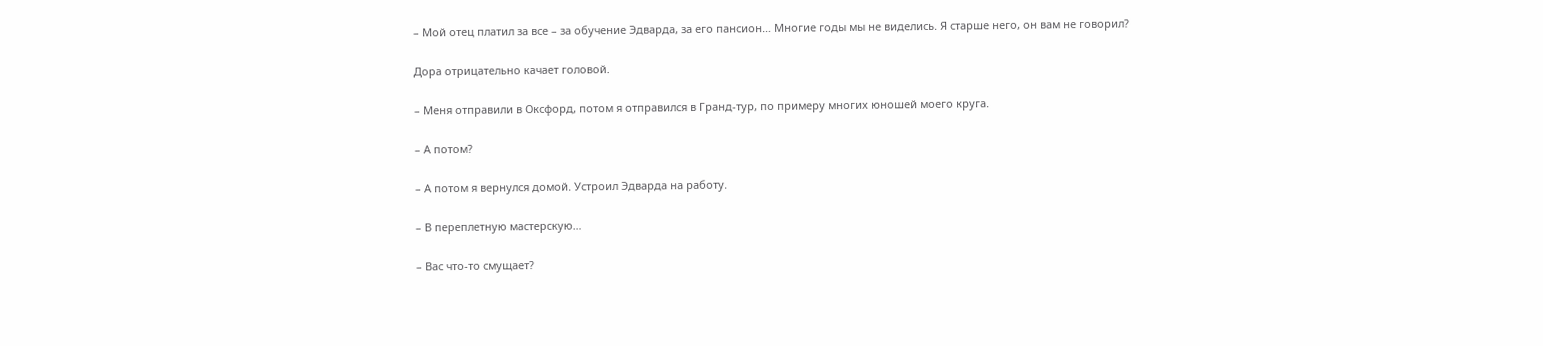– Мой отец платил за все – за обучение Эдварда, за его пансион… Многие годы мы не виделись. Я старше него, он вам не говорил?

Дора отрицательно качает головой.

– Меня отправили в Оксфорд, потом я отправился в Гранд-тур, по примеру многих юношей моего круга.

– А потом?

– А потом я вернулся домой. Устроил Эдварда на работу.

– В переплетную мастерскую…

– Вас что-то смущает?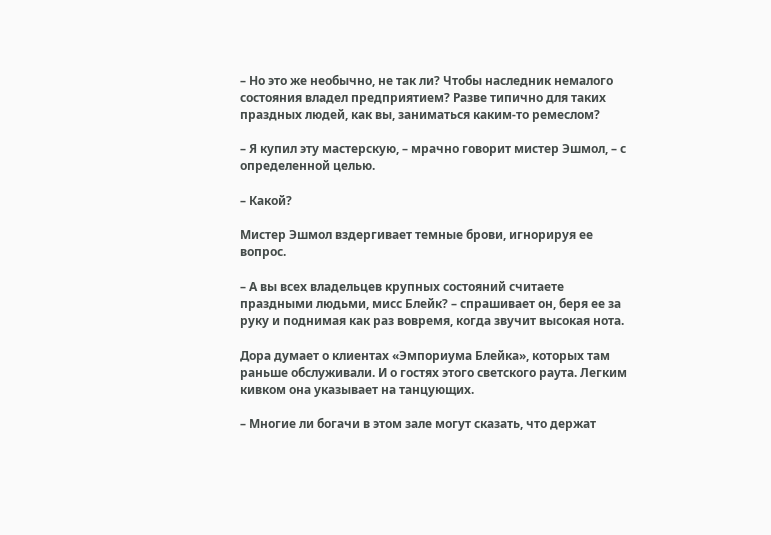– Но это же необычно, не так ли? Чтобы наследник немалого состояния владел предприятием? Разве типично для таких праздных людей, как вы, заниматься каким-то ремеслом?

– Я купил эту мастерскую, – мрачно говорит мистер Эшмол, – с определенной целью.

– Какой?

Мистер Эшмол вздергивает темные брови, игнорируя ее вопрос.

– А вы всех владельцев крупных состояний считаете праздными людьми, мисс Блейк? – спрашивает он, беря ее за руку и поднимая как раз вовремя, когда звучит высокая нота.

Дора думает о клиентах «Эмпориума Блейка», которых там раньше обслуживали. И о гостях этого светского раута. Легким кивком она указывает на танцующих.

– Многие ли богачи в этом зале могут сказать, что держат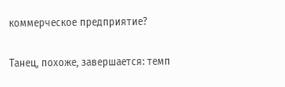коммерческое предприятие?

Танец, похоже, завершается: темп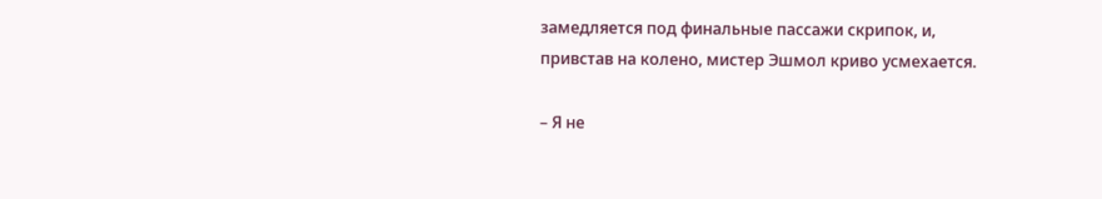замедляется под финальные пассажи скрипок, и, привстав на колено, мистер Эшмол криво усмехается.

– Я не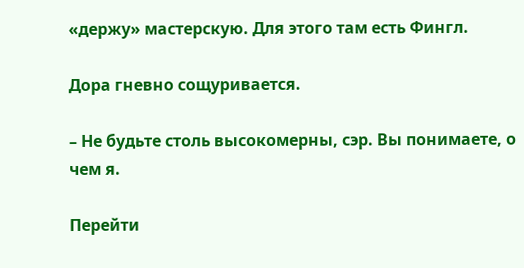«держу» мастерскую. Для этого там есть Фингл.

Дора гневно сощуривается.

– Не будьте столь высокомерны, сэр. Вы понимаете, о чем я.

Перейти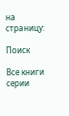на страницу:

Поиск

Все книги серии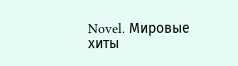Novel. Мировые хиты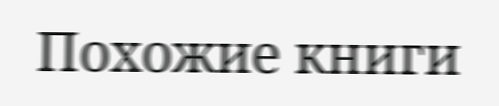Похожие книги